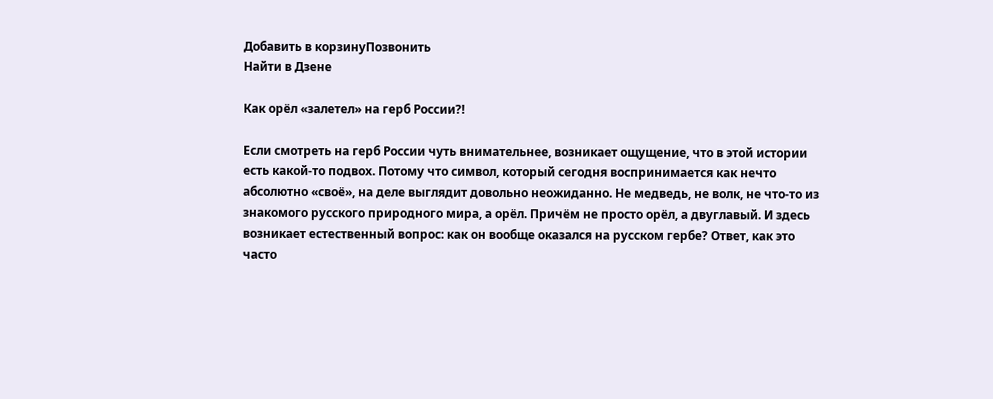Добавить в корзинуПозвонить
Найти в Дзене

Как орёл «залетел» на герб России?!

Если смотреть на герб России чуть внимательнее, возникает ощущение, что в этой истории есть какой-то подвох. Потому что символ, который сегодня воспринимается как нечто абсолютно «своё», на деле выглядит довольно неожиданно. Не медведь, не волк, не что-то из знакомого русского природного мира, а орёл. Причём не просто орёл, а двуглавый. И здесь возникает естественный вопрос: как он вообще оказался на русском гербе? Ответ, как это часто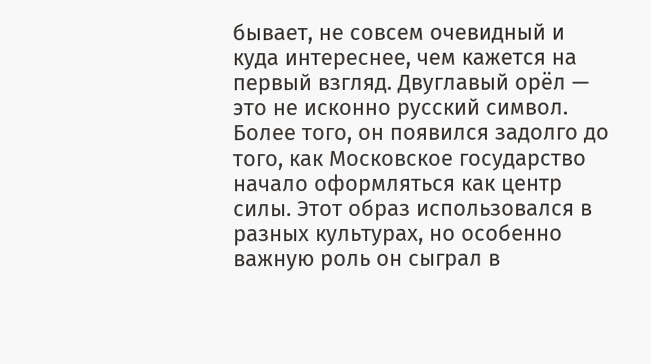бывает, не совсем очевидный и куда интереснее, чем кажется на первый взгляд. Двуглавый орёл — это не исконно русский символ. Более того, он появился задолго до того, как Московское государство начало оформляться как центр силы. Этот образ использовался в разных культурах, но особенно важную роль он сыграл в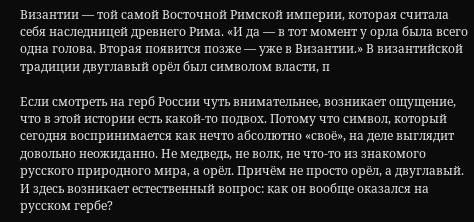Византии — той самой Восточной Римской империи, которая считала себя наследницей древнего Рима. «И да — в тот момент у орла была всего одна голова. Вторая появится позже — уже в Византии.» В византийской традиции двуглавый орёл был символом власти, п

Если смотреть на герб России чуть внимательнее, возникает ощущение, что в этой истории есть какой-то подвох. Потому что символ, который сегодня воспринимается как нечто абсолютно «своё», на деле выглядит довольно неожиданно. Не медведь, не волк, не что-то из знакомого русского природного мира, а орёл. Причём не просто орёл, а двуглавый. И здесь возникает естественный вопрос: как он вообще оказался на русском гербе?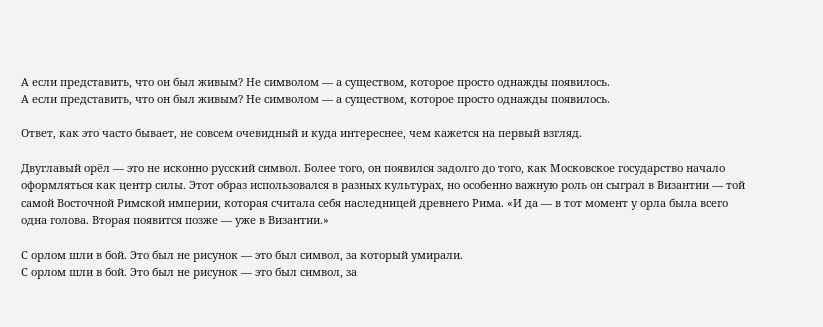А если представить, что он был живым? Не символом — а существом, которое просто однажды появилось.
А если представить, что он был живым? Не символом — а существом, которое просто однажды появилось.

Ответ, как это часто бывает, не совсем очевидный и куда интереснее, чем кажется на первый взгляд.

Двуглавый орёл — это не исконно русский символ. Более того, он появился задолго до того, как Московское государство начало оформляться как центр силы. Этот образ использовался в разных культурах, но особенно важную роль он сыграл в Византии — той самой Восточной Римской империи, которая считала себя наследницей древнего Рима. «И да — в тот момент у орла была всего одна голова. Вторая появится позже — уже в Византии.»

С орлом шли в бой. Это был не рисунок — это был символ, за который умирали.
С орлом шли в бой. Это был не рисунок — это был символ, за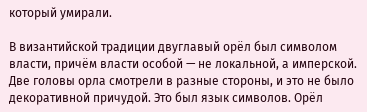который умирали.

В византийской традиции двуглавый орёл был символом власти, причём власти особой — не локальной, а имперской. Две головы орла смотрели в разные стороны, и это не было декоративной причудой. Это был язык символов. Орёл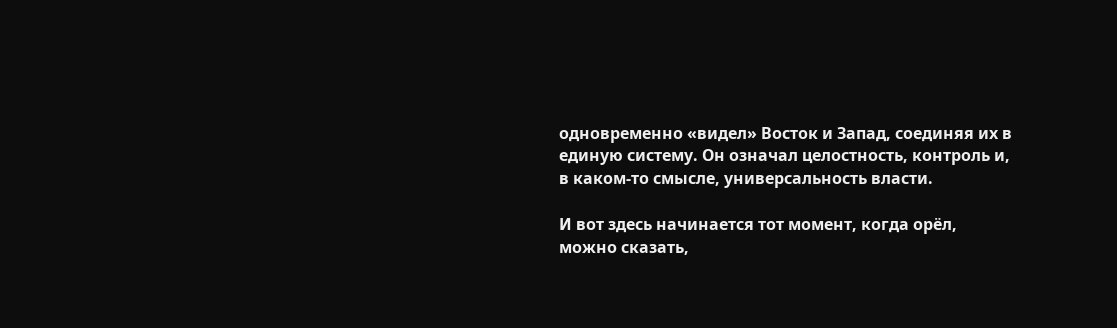одновременно «видел» Восток и Запад, соединяя их в единую систему. Он означал целостность, контроль и, в каком-то смысле, универсальность власти.

И вот здесь начинается тот момент, когда орёл, можно сказать,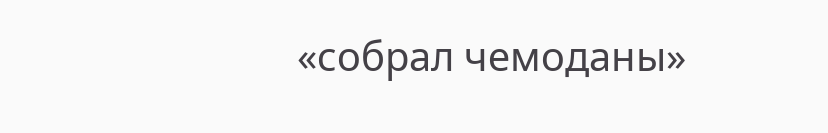«собрал чемоданы»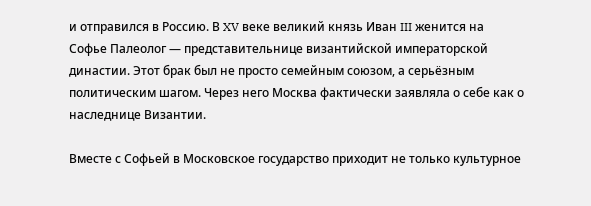и отправился в Россию. В XV веке великий князь Иван III женится на Софье Палеолог — представительнице византийской императорской династии. Этот брак был не просто семейным союзом, а серьёзным политическим шагом. Через него Москва фактически заявляла о себе как о наследнице Византии.

Вместе с Софьей в Московское государство приходит не только культурное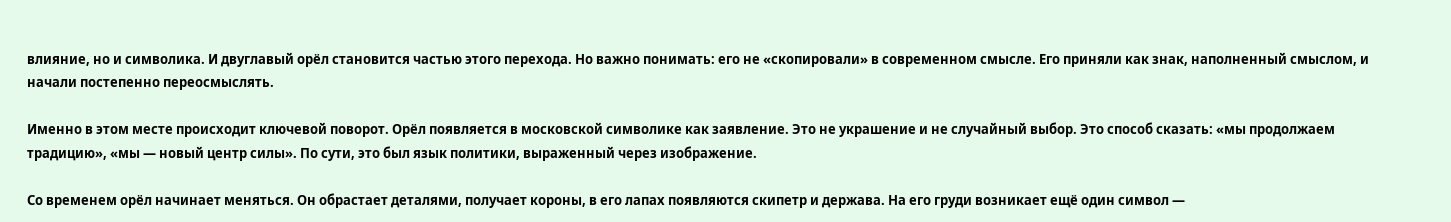влияние, но и символика. И двуглавый орёл становится частью этого перехода. Но важно понимать: его не «скопировали» в современном смысле. Его приняли как знак, наполненный смыслом, и начали постепенно переосмыслять.

Именно в этом месте происходит ключевой поворот. Орёл появляется в московской символике как заявление. Это не украшение и не случайный выбор. Это способ сказать: «мы продолжаем традицию», «мы — новый центр силы». По сути, это был язык политики, выраженный через изображение.

Со временем орёл начинает меняться. Он обрастает деталями, получает короны, в его лапах появляются скипетр и держава. На его груди возникает ещё один символ —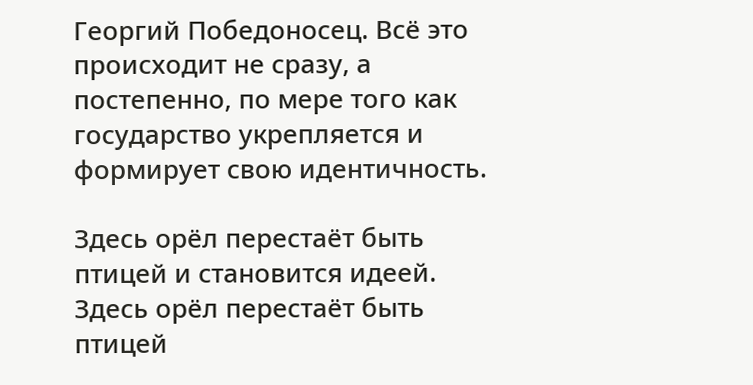Георгий Победоносец. Всё это происходит не сразу, а постепенно, по мере того как государство укрепляется и формирует свою идентичность.

Здесь орёл перестаёт быть птицей и становится идеей.
Здесь орёл перестаёт быть птицей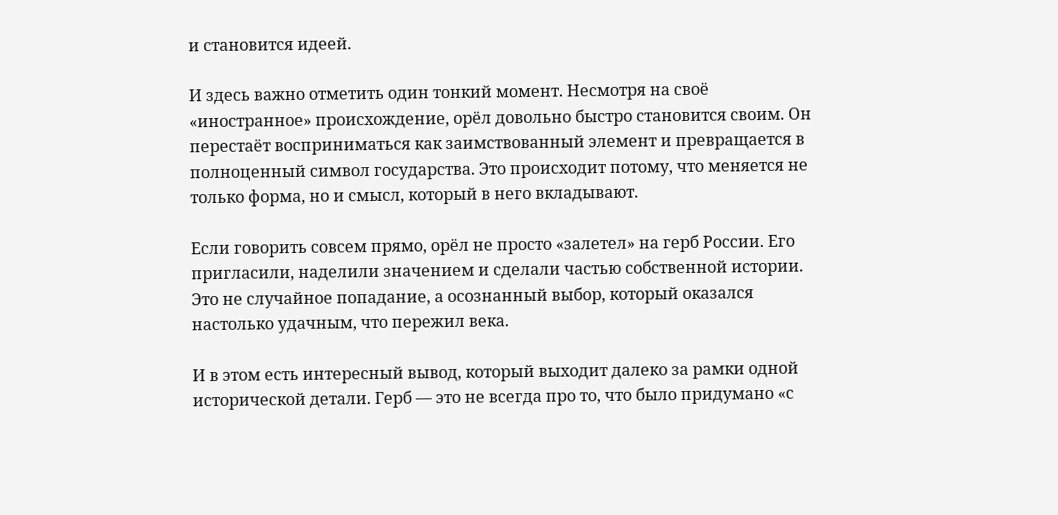и становится идеей.

И здесь важно отметить один тонкий момент. Несмотря на своё «иностранное» происхождение, орёл довольно быстро становится своим. Он перестаёт восприниматься как заимствованный элемент и превращается в полноценный символ государства. Это происходит потому, что меняется не только форма, но и смысл, который в него вкладывают.

Если говорить совсем прямо, орёл не просто «залетел» на герб России. Его пригласили, наделили значением и сделали частью собственной истории. Это не случайное попадание, а осознанный выбор, который оказался настолько удачным, что пережил века.

И в этом есть интересный вывод, который выходит далеко за рамки одной исторической детали. Герб — это не всегда про то, что было придумано «с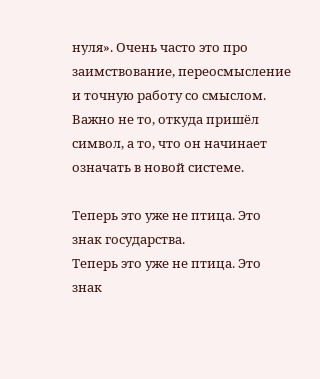нуля». Очень часто это про заимствование, переосмысление и точную работу со смыслом. Важно не то, откуда пришёл символ, а то, что он начинает означать в новой системе.

Теперь это уже не птица. Это знак государства.
Теперь это уже не птица. Это знак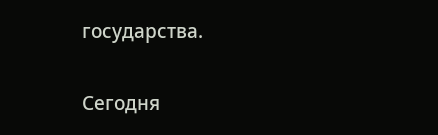государства.

Сегодня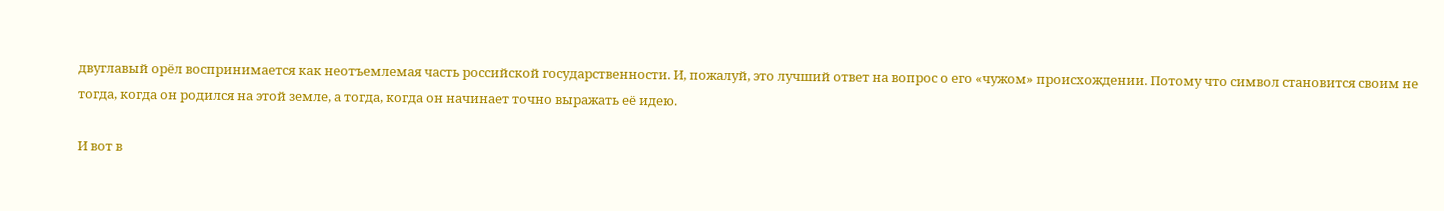двуглавый орёл воспринимается как неотъемлемая часть российской государственности. И, пожалуй, это лучший ответ на вопрос о его «чужом» происхождении. Потому что символ становится своим не тогда, когда он родился на этой земле, а тогда, когда он начинает точно выражать её идею.

И вот в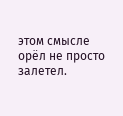этом смысле орёл не просто залетел.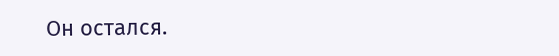Он остался.